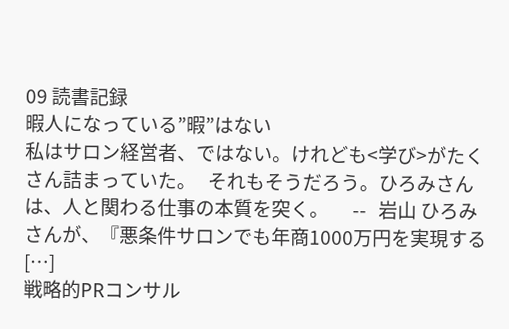09 読書記録
暇人になっている”暇”はない
私はサロン経営者、ではない。けれども<学び>がたくさん詰まっていた。   それもそうだろう。ひろみさんは、人と関わる仕事の本質を突く。      --   岩山 ひろみさんが、『悪条件サロンでも年商1000万円を実現する […]
戦略的PRコンサル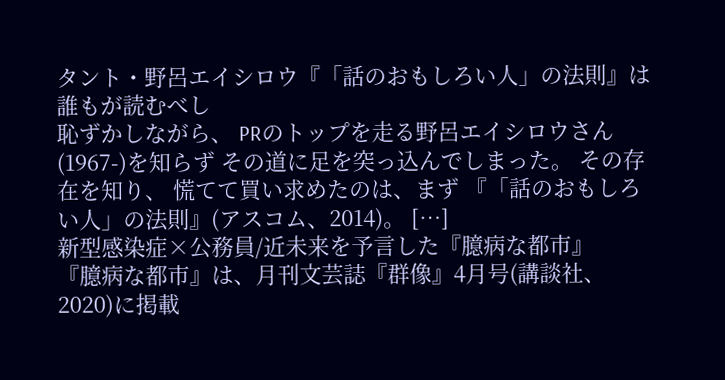タント・野呂エイシロウ『「話のおもしろい人」の法則』は誰もが読むべし
恥ずかしながら、 PRのトップを走る野呂エイシロウさん(1967-)を知らず その道に足を突っ込んでしまった。 その存在を知り、 慌てて買い求めたのは、まず 『「話のおもしろい人」の法則』(アスコム、2014)。 […]
新型感染症×公務員/近未来を予言した『臆病な都市』
『臆病な都市』は、月刊文芸誌『群像』4月号(講談社、2020)に掲載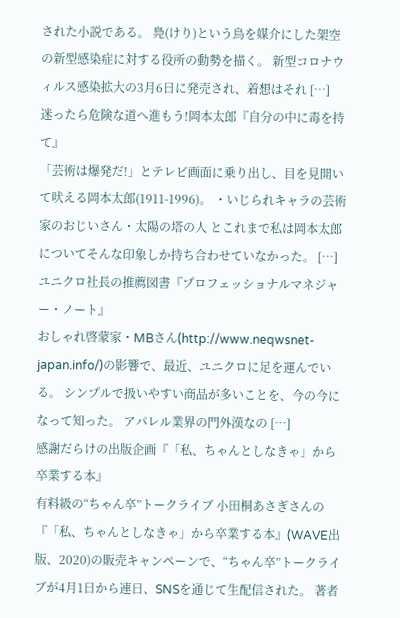された小説である。 鳧(けり)という鳥を媒介にした架空の新型感染症に対する役所の動勢を描く。 新型コロナウィルス感染拡大の3月6日に発売され、着想はそれ […]
迷ったら危険な道へ進もう!岡本太郎『自分の中に毒を持て』
「芸術は爆発だ!」とテレビ画面に乗り出し、目を見開いて吠える岡本太郎(1911-1996)。 ・いじられキャラの芸術家のおじいさん・太陽の塔の人 とこれまで私は岡本太郎についてそんな印象しか持ち合わせていなかった。 […]
ユニクロ社長の推薦図書『プロフェッショナルマネジャー・ノート』
おしゃれ啓蒙家・MBさん(http://www.neqwsnet-japan.info/)の影響で、最近、ユニクロに足を運んでいる。 シンプルで扱いやすい商品が多いことを、今の今になって知った。 アパレル業界の門外漢なの […]
感謝だらけの出版企画『「私、ちゃんとしなきゃ」から卒業する本』
有料級の“ちゃん卒”トークライブ 小田桐あさぎさんの『「私、ちゃんとしなきゃ」から卒業する本』(WAVE出版、2020)の販売キャンペーンで、“ちゃん卒”トークライブが4月1日から連日、SNSを通じて生配信された。 著者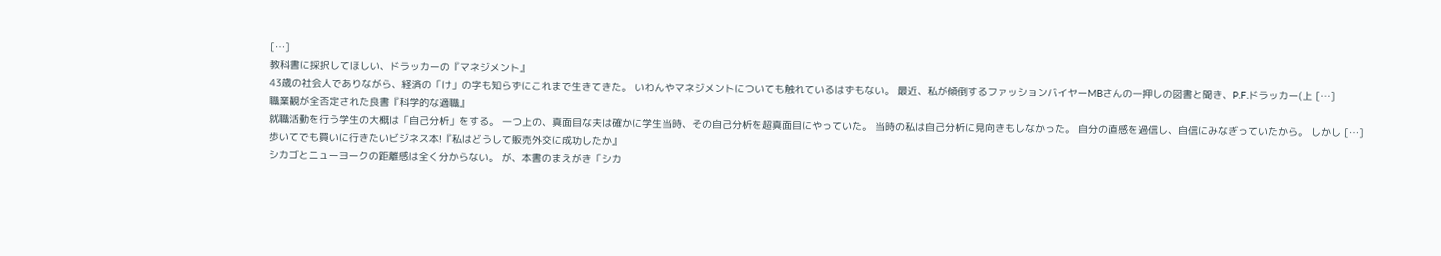[…]
教科書に採択してほしい、ドラッカーの『マネジメント』
43歳の社会人でありながら、経済の「け」の字も知らずにこれまで生きてきた。 いわんやマネジメントについても触れているはずもない。 最近、私が傾倒するファッションバイヤーMBさんの一押しの図書と聞き、P.F.ドラッカー(上 […]
職業観が全否定された良書『科学的な適職』
就職活動を行う学生の大概は「自己分析」をする。 一つ上の、真面目な夫は確かに学生当時、その自己分析を超真面目にやっていた。 当時の私は自己分析に見向きもしなかった。 自分の直感を過信し、自信にみなぎっていたから。 しかし […]
歩いてでも買いに行きたいビジネス本!『私はどうして販売外交に成功したか』
シカゴとニューヨークの距離感は全く分からない。 が、本書のまえがき「シカ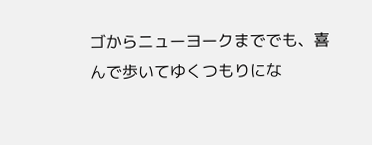ゴからニューヨークまででも、喜んで歩いてゆくつもりにな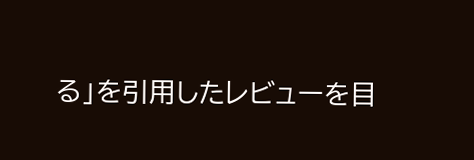る」を引用したレビューを目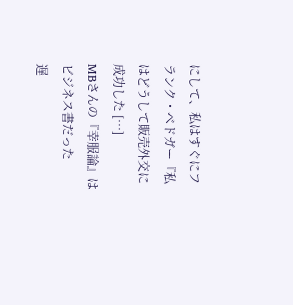にして、私はすぐにフランク・ベドガー『私はどうして販売外交に成功した […]
MBさんの『幸服論』はビジネス書だった
遅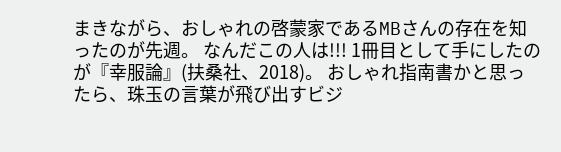まきながら、おしゃれの啓蒙家であるMBさんの存在を知ったのが先週。 なんだこの人は!!! 1冊目として手にしたのが『幸服論』(扶桑社、2018)。 おしゃれ指南書かと思ったら、珠玉の言葉が飛び出すビジ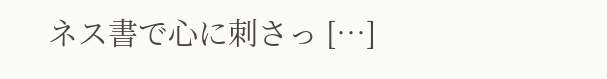ネス書で心に刺さっ […]